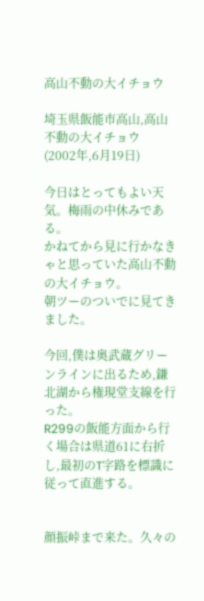高山不動の大イチョウ

埼玉県飯能市高山,高山不動の大イチョウ
(2002年,6月19日)

今日はとってもよい天気。梅雨の中休みである。
かねてから見に行かなきゃと思っていた高山不動の大イチョウ。
朝ツーのついでに見てきました。

今回,僕は奥武蔵グリーンラインに出るため,鎌北湖から権現堂支線を行った。
R299の飯能方面から行く場合は県道61に右折し,最初のT字路を標識に従って直進する。


顔振峠まで来た。久々の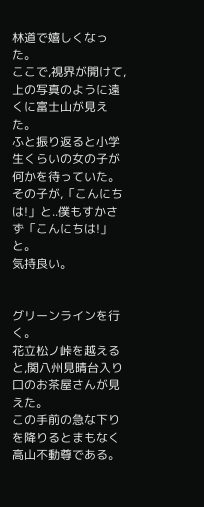林道で嬉しくなった。
ここで,視界が開けて,上の写真のように遠くに富士山が見えた。
ふと振り返ると小学生くらいの女の子が何かを待っていた。
その子が,「こんにちは!」と..僕もすかさず「こんにちは!」と。
気持良い。


グリーンラインを行く。
花立松ノ峠を越えると,関八州見晴台入り口のお茶屋さんが見えた。
この手前の急な下りを降りるとまもなく高山不動尊である。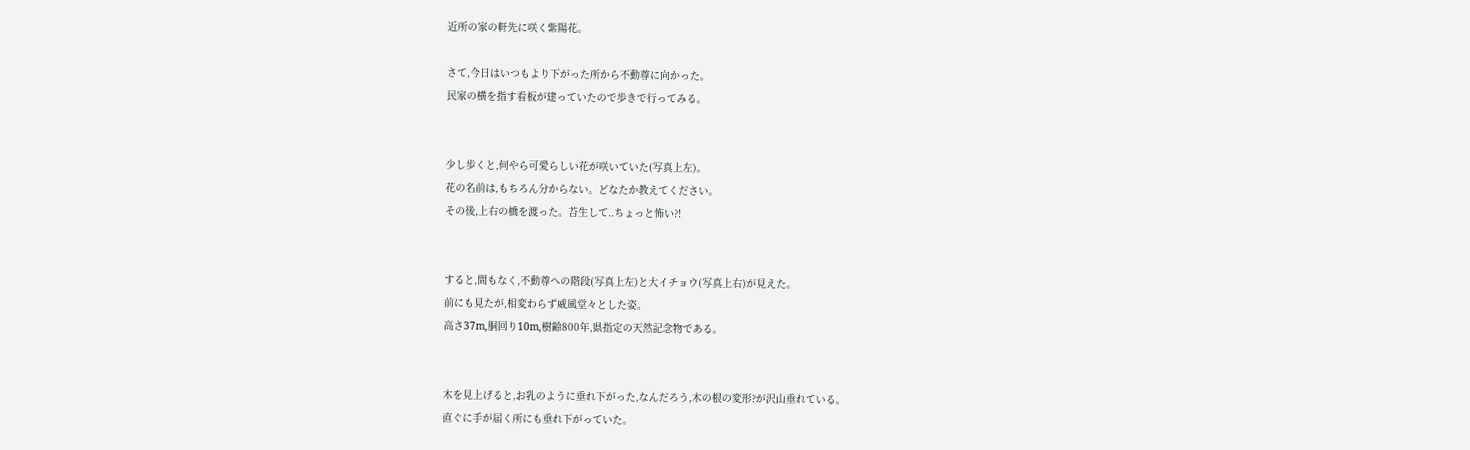近所の家の軒先に咲く紫陽花。

さて,今日はいつもより下がった所から不動尊に向かった。
民家の横を指す看板が建っていたので歩きで行ってみる。


少し歩くと,何やら可愛らしい花が咲いていた(写真上左)。
花の名前は,もちろん分からない。どなたか教えてください。
その後,上右の橋を渡った。苔生して..ちょっと怖い?!


すると,間もなく,不動尊への階段(写真上左)と大イチョウ(写真上右)が見えた。
前にも見たが,相変わらず威風堂々とした姿。
高さ37m,胴回り10m,樹齢800年,県指定の天然記念物である。


木を見上げると,お乳のように垂れ下がった,なんだろう,木の根の変形?が沢山垂れている。
直ぐに手が届く所にも垂れ下がっていた。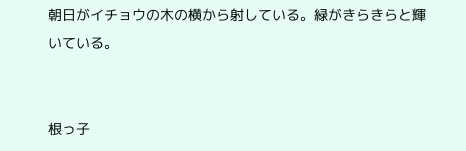朝日がイチョウの木の横から射している。緑がきらきらと輝いている。


根っ子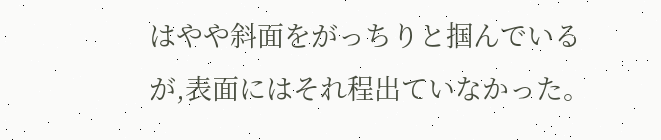はやや斜面をがっちりと掴んでいるが,表面にはそれ程出ていなかった。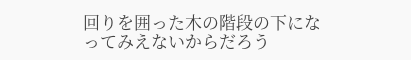回りを囲った木の階段の下になってみえないからだろう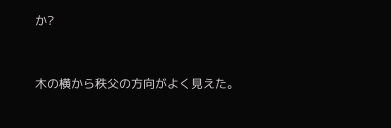か?


木の横から秩父の方向がよく見えた。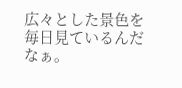広々とした景色を毎日見ているんだなぁ。